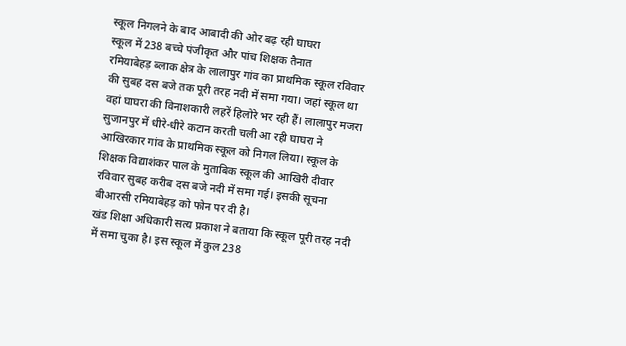स्कूल निगलने के बाद आबादी की ओर बढ़ रही घाघरा
स्कूल में 238 बच्चे पंजीकृत और पांच शिक्षक तैनात
रमियाबेहड़ ब्लाक क्षेत्र के लालापुर गांव का प्राथमिक स्कूल रविवार की सुबह दस बजे तक पूरी तरह नदी में समा गया। जहां स्कूल था वहां घाघरा की विनाशकारी लहरें हिलोरे भर रही हैं। लालापुर मजरा सुजानपुर में धीरे-धीरे कटान करती चली आ रही घाघरा ने आखिरकार गांव के प्राथमिक स्कूल को निगल लिया। स्कूल के शिक्षक विद्याशंकर पाल के मुताबिक स्कूल की आखिरी दीवार रविवार सुबह करीब दस बजे नदी में समा गई। इसकी सूचना बीआरसी रमियाबेहड़ को फोन पर दी है।
खंड शिक्षा अधिकारी सत्य प्रकाश ने बताया कि स्कूल पूरी तरह नदी में समा चुका है। इस स्कूल में कुल 238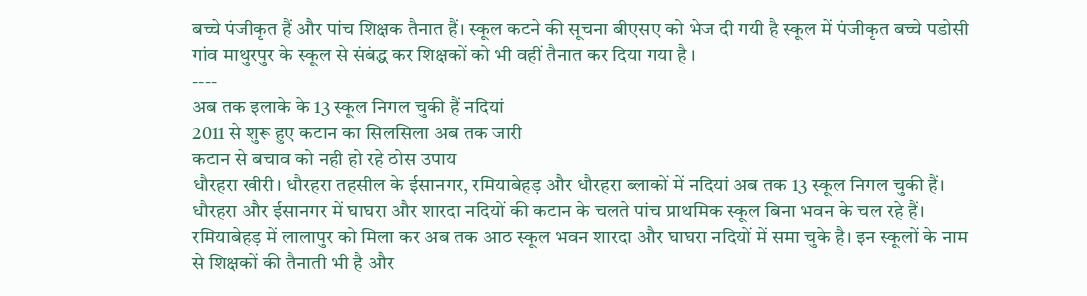बच्चे पंजीकृत हैं और पांच शिक्षक तैनात हैं। स्कूल कटने की सूचना बीएसए को भेज दी गयी है स्कूल में पंजीकृत बच्चे पडोसी गांव माथुरपुर के स्कूल से संबंद्ध कर शिक्षकों को भी वहीं तैनात कर दिया गया है ।
----
अब तक इलाके के 13 स्कूल निगल चुकी हैं नदियां
2011 से शुरू हुए कटान का सिलसिला अब तक जारी
कटान से बचाव को नही हो रहे ठोस उपाय
धौरहरा खीरी। धौरहरा तहसील के ईसानगर, रमियाबेहड़ और धौरहरा ब्लाकों में नदियां अब तक 13 स्कूल निगल चुकी हैं। धौरहरा और ईसानगर में घाघरा और शारदा नदियों की कटान के चलते पांच प्राथमिक स्कूल बिना भवन के चल रहे हैं। रमियाबेहड़ में लालापुर को मिला कर अब तक आठ स्कूल भवन शारदा और घाघरा नदियों में समा चुके है। इन स्कूलों के नाम से शिक्षकों की तैनाती भी है और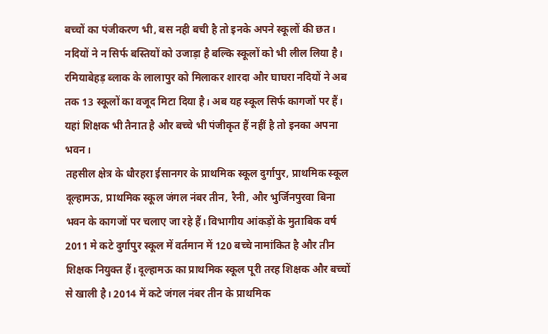बच्चों का पंजीकरण भी, बस नही बची है तो इनके अपने स्कूलों की छत।
नदियों ने न सिर्फ बस्तियों को उजाड़ा है बल्कि स्कूलों को भी लील लिया है। रमियाबेहड़ ब्लाक के लालापुर को मिलाकर शारदा और घाघरा नदियों ने अब तक 13 स्कूलों का वजूद मिटा दिया है। अब यह स्कूल सिर्फ कागजों पर हैं। यहां शिक्षक भी तैनात है और बच्चे भी पंजीकृत हैं नहीं है तो इनका अपना भवन।
तहसील क्षेत्र के धौरहरा ईसानगर के प्राथमिक स्कूल दुर्गापुर, प्राथमिक स्कूल दूल्हामऊ, प्राथमिक स्कूल जंगल नंबर तीन, रैनी, और भुर्जिनपुरवा बिना भवन के कागजों पर चलाए जा रहे हैं। विभागीय आंकड़ों के मुताबिक वर्ष 2011 मे कटे दुर्गापुर स्कूल में वर्तमान में 120 बच्चे नामांकित है और तीन शिक्षक नियुक्त हैं। दूल्हामऊ का प्राथमिक स्कूल पूरी तरह शिक्षक और बच्चों से खाली है। 2014 में कटे जंगल नंबर तीन के प्राथमिक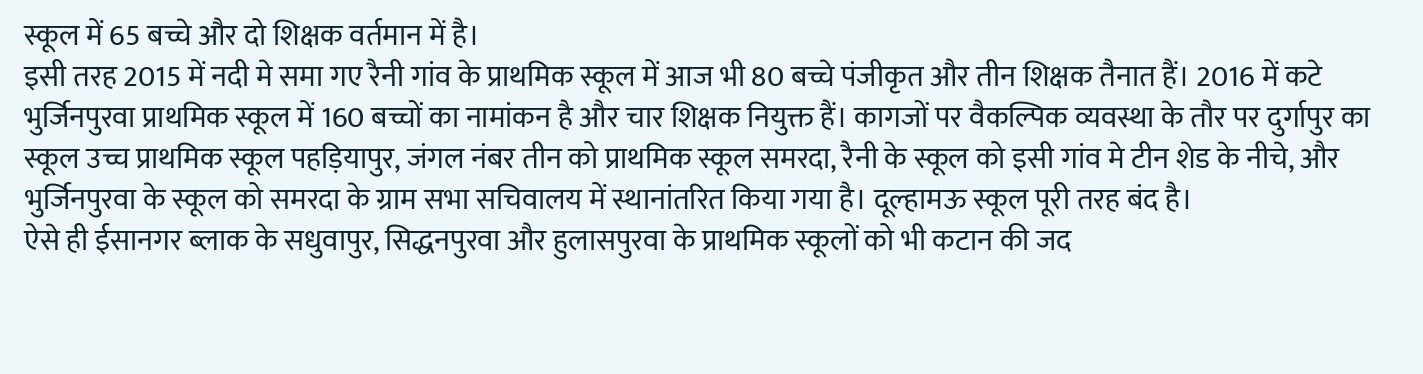स्कूल में 65 बच्चे और दो शिक्षक वर्तमान में है।
इसी तरह 2015 में नदी मे समा गए रैनी गांव के प्राथमिक स्कूल में आज भी 80 बच्चे पंजीकृत और तीन शिक्षक तैनात हैं। 2016 में कटे भुर्जिनपुरवा प्राथमिक स्कूल में 160 बच्चों का नामांकन है और चार शिक्षक नियुक्त हैं। कागजों पर वैकल्पिक व्यवस्था के तौर पर दुर्गापुर का स्कूल उच्च प्राथमिक स्कूल पहड़ियापुर, जंगल नंबर तीन को प्राथमिक स्कूल समरदा, रैनी के स्कूल को इसी गांव मे टीन शेड के नीचे, और भुर्जिनपुरवा के स्कूल को समरदा के ग्राम सभा सचिवालय में स्थानांतरित किया गया है। दूल्हामऊ स्कूल पूरी तरह बंद है।
ऐसे ही ईसानगर ब्लाक के सधुवापुर, सिद्धनपुरवा और हुलासपुरवा के प्राथमिक स्कूलों को भी कटान की जद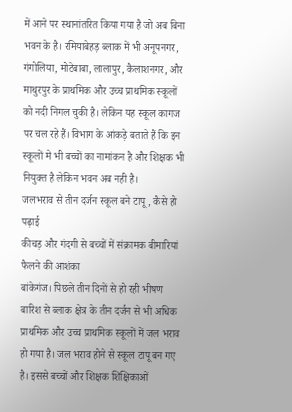में आने पर स्थानांतरित किया गया है जो अब बिना भवन के है। रमियाबेहड़ ब्लाक में भी अनूपनगर, गंगोलिया, मोटेबाबा, लालापुर, कैलाशनगर, और माथुरपुर के प्राथमिक और उच्च प्राथमिक स्कूलों को नदी निगल चुकी है। लेकिन यह स्कूल कागज पर चल रहे हैं। विभाग के आंकड़े बताते हैं कि इन स्कूलों मे भी बच्चों का नामांकन है और शिक्षक भी नियुक्त है लेकिन भवन अब नही है।
जलभराव से तीन दर्जन स्कूल बने टापू, कैसे हो पढ़ाई
कीचड़ और गंदगी से बच्चों में संक्रामक बीमारियां फैलने की आशंका
बांकेगंज। पिछले तीन दिनों से हो रही भीषण बारिश से ब्लाक क्षेत्र के तीन दर्जन से भी अधिक प्राथमिक और उच्च प्राथमिक स्कूलों में जल भराव हो गया है। जल भराव होने से स्कूल टापू बन गए है। इससे बच्चों और शिक्षक शिक्षिकाओं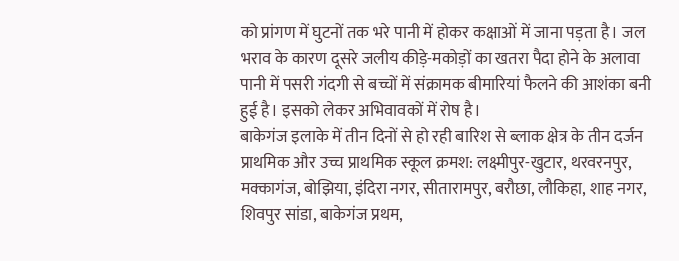को प्रांगण में घुटनों तक भरे पानी में होकर कक्षाओं में जाना पड़ता है। जल भराव के कारण दूसरे जलीय कीड़े-मकोड़ों का खतरा पैदा होने के अलावा पानी में पसरी गंदगी से बच्चों में संक्रामक बीमारियां फैलने की आशंका बनी हुई है। इसको लेकर अभिवावकों में रोष है।
बाकेगंज इलाके में तीन दिनों से हो रही बारिश से ब्लाक क्षेत्र के तीन दर्जन प्राथमिक और उच्च प्राथमिक स्कूल क्रमश: लक्ष्मीपुर-खुटार, थरवरनपुर, मक्कागंज, बोझिया, इंदिरा नगर, सीतारामपुर, बरौछा, लौकिहा, शाह नगर, शिवपुर सांडा, बाकेगंज प्रथम,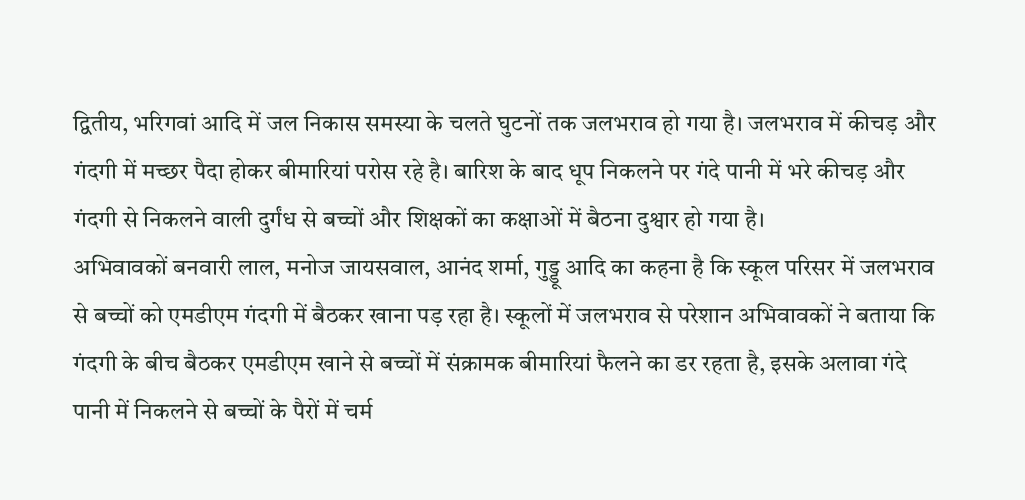द्वितीय, भरिगवां आदि में जल निकास समस्या के चलते घुटनों तक जलभराव हो गया है। जलभराव में कीचड़ और गंदगी में मच्छर पैदा होकर बीमारियां परोस रहे है। बारिश के बाद धूप निकलने पर गंदे पानी में भरे कीचड़ और गंदगी से निकलने वाली दुर्गंध से बच्चों और शिक्षकों का कक्षाओं में बैठना दुश्वार हो गया है।
अभिवावकों बनवारी लाल, मनोज जायसवाल, आनंद शर्मा, गुड्डू आदि का कहना है कि स्कूल परिसर में जलभराव से बच्चों को एमडीएम गंदगी में बैठकर खाना पड़ रहा है। स्कूलों में जलभराव से परेशान अभिवावकों ने बताया कि गंदगी के बीच बैठकर एमडीएम खाने से बच्चों में संक्रामक बीमारियां फैलने का डर रहता है, इसके अलावा गंदे पानी में निकलने से बच्चों के पैरों में चर्म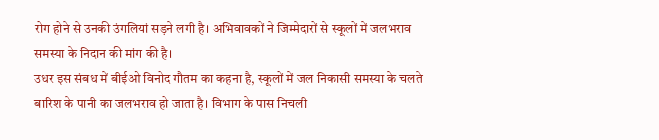रोग होने से उनकी उंगलियां सड़ने लगी है। अभिवावकों ने जिम्मेदारों से स्कूलों में जलभराव समस्या के निदान की मांग की है।
उधर इस संबध में बीईओ विनोद गौतम का कहना है, स्कूलों में जल निकासी समस्या के चलते बारिश के पानी का जलभराव हो जाता है। विभाग के पास निचली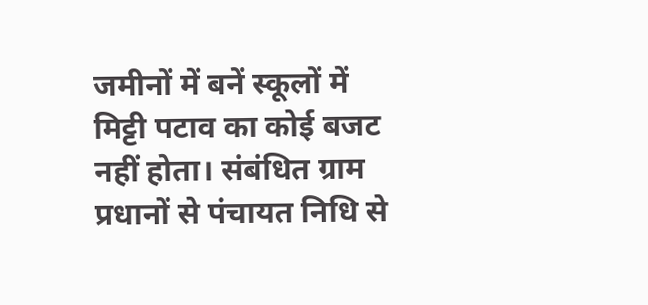जमीनों में बनें स्कूलों में मिट्टी पटाव का कोई बजट नहीं होता। संबंधित ग्राम प्रधानों से पंचायत निधि से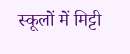स्कूलों में मिट्टी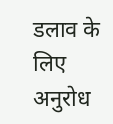डलाव के लिए अनुरोध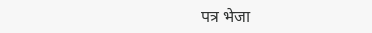पत्र भेजा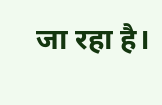जा रहा है।